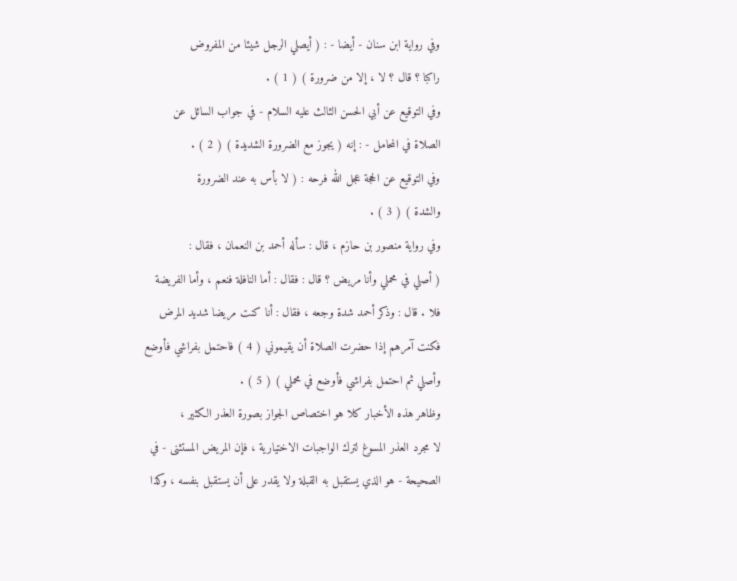وفي رواية ابن سنان - أيضا - : ( أيصلي الرجل شيئا من المفروض
راكبا ؟ قال ؟ لا ، إلا من ضرورة ) ( 1 ) .
وفي التوقيع عن أبي الحسن الثالث عليه السلام - في جواب السائل عن
الصلاة في المحامل - : إنه ( يجوز مع الضرورة الشديدة ) ( 2 ) .
وفي التوقيع عن الحجة عجل الله فرحه : ( لا بأس به عند الضرورة
والشدة ) ( 3 ) .
وفي رواية منصور بن حازم ، قال : سأله أحمد بن النعمان ، فقال :
( أصلي في محملي وأنا مريض ؟ قال : فقال : أما النافلة فنعم ، وأما الفريضة
فلا . قال : وذكر أحمد شدة وجعه ، فقال : أنا كنت مريضا شديد المرض
فكنت آمرهم إذا حضرت الصلاة أن يقيموني ( 4 ) فاحتمل بفراشي فأوضع
وأصلي ثم احتمل بفراشي فأوضع في محملي ) ( 5 ) .
وظاهر هذه الأخبار كلا هو اختصاص الجواز بصورة العذر الكثير ،
لا مجرد العذر المسوغ لترك الواجبات الاختيارية ، فإن المريض المستثنى - في
الصحيحة - هو الذي يستقبل به القبلة ولا يقدر على أن يستقبل بنفسه ، وكذا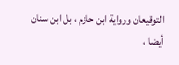التوقيعان ورواية ابن حازم ، بل ابن سنان أيضا ،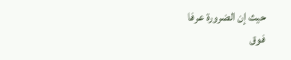حيث إن الضرورة عرفا
فوق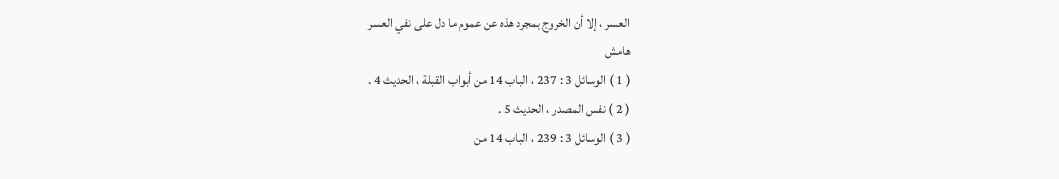العسر ، إلا أن الخروج بمجرد هذه عن عموم ما دل على نفي العسر
هامش
( 1 ) الوسائل 3 : 237 ، الباب 14 من أبواب القبلة ، الحديث 4 .
( 2 ) نفس المصدر ، الحديث 5 .
( 3 ) الوسائل 3 : 239 ، الباب 14 من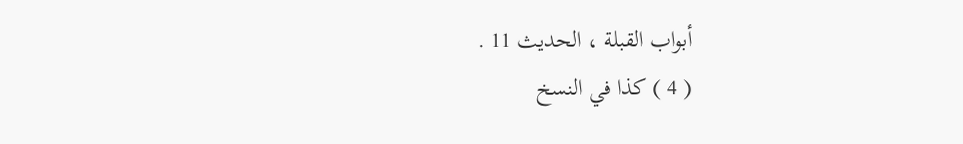أبواب القبلة ، الحديث 11 .
( 4 ) كذا في النسخ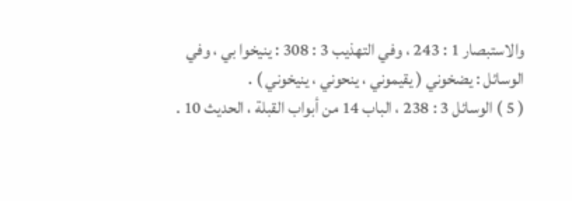والاستبصار 1 : 243 ، وفي التهذيب 3 : 308 : ينيخوا بي ، وفي
الوسائل : يضخوني ( يقيموني ، ينحوني ، ينيخوني ) .
( 5 ) الوسائل 3 : 238 ، الباب 14 من أبواب القبلة ، الحديث 10 .